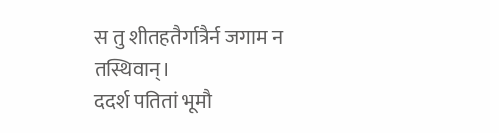स तु शीतहतैर्गात्रैर्न जगाम न तस्थिवान्।
ददर्श पतितां भूमौ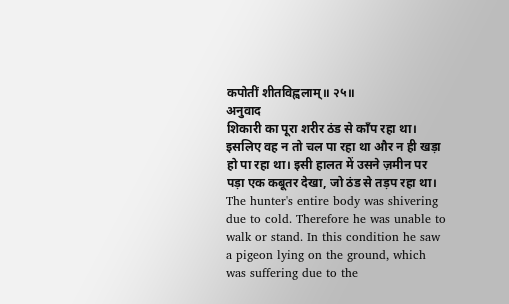कपोतीं शीतविह्वलाम्॥ २५॥
अनुवाद
शिकारी का पूरा शरीर ठंड से काँप रहा था। इसलिए वह न तो चल पा रहा था और न ही खड़ा हो पा रहा था। इसी हालत में उसने ज़मीन पर पड़ा एक कबूतर देखा, जो ठंड से तड़प रहा था।
The hunter's entire body was shivering due to cold. Therefore he was unable to walk or stand. In this condition he saw a pigeon lying on the ground, which was suffering due to the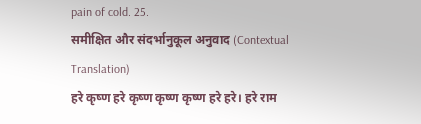pain of cold. 25.
समीक्षित और संदर्भानुकूल अनुवाद (Contextual Translation)
हरे कृष्ण हरे कृष्ण कृष्ण कृष्ण हरे हरे। हरे राम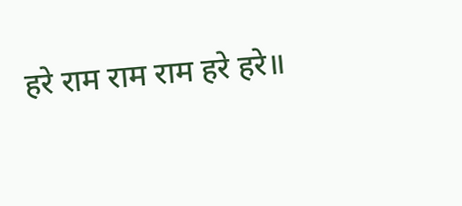हरे राम राम राम हरे हरे॥